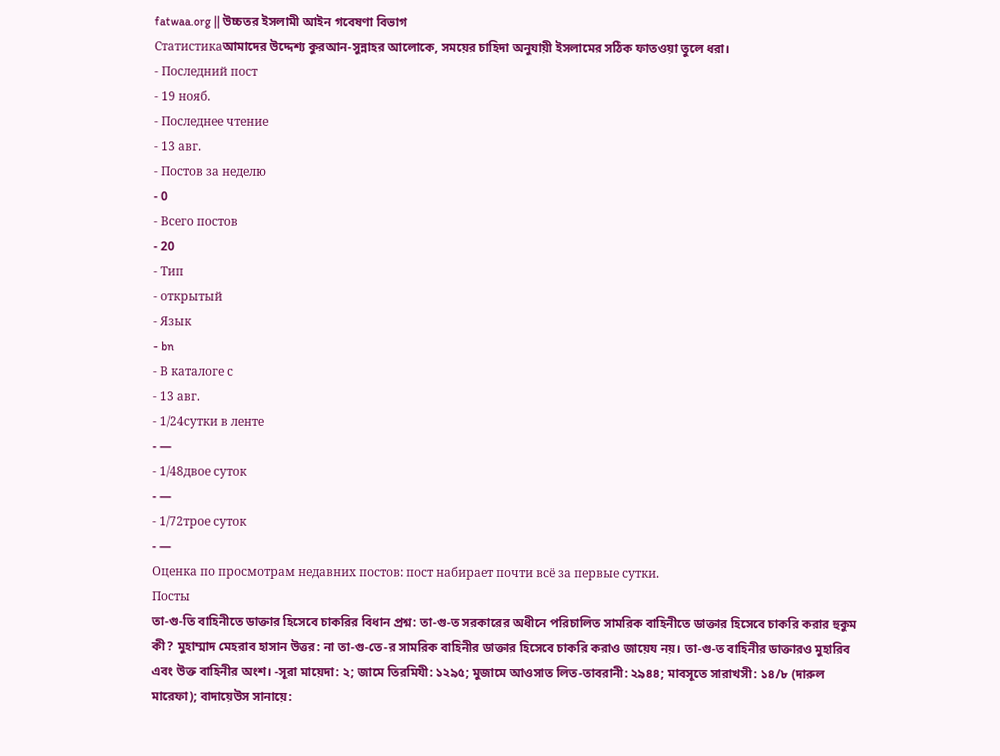fatwaa.org || উচ্চতর ইসলামী আইন গবেষণা বিভাগ
Статистикаআমাদের উদ্দেশ্য কুরআন-সুন্নাহর আলোকে, সময়ের চাহিদা অনুযায়ী ইসলামের সঠিক ফাতওয়া তুলে ধরা।
- Последний пост
- 19 нояб.
- Последнее чтение
- 13 авг.
- Постов за неделю
- 0
- Всего постов
- 20
- Тип
- открытый
- Язык
- bn
- В каталоге с
- 13 авг.
- 1/24сутки в ленте
- —
- 1/48двое суток
- —
- 1/72трое суток
- —
Оценка по просмотрам недавних постов: пост набирает почти всё за первые сутки.
Посты
তা-গু-তি বাহিনীতে ডাক্তার হিসেবে চাকরির বিধান প্রশ্ন: তা-গু-ত সরকারের অধীনে পরিচালিত সামরিক বাহিনীতে ডাক্তার হিসেবে চাকরি করার হুকুম কী? মুহাম্মাদ মেহরাব হাসান উত্তর: না তা-গু-তে-র সামরিক বাহিনীর ডাক্তার হিসেবে চাকরি করাও জায়েয নয়। তা-গু-ত বাহিনীর ডাক্তারও মুহারিব এবং উক্ত বাহিনীর অংশ। -সূরা মায়েদা: ২; জামে তিরমিযী: ১২৯৫; মুজামে আওসাত লিত-তাবরানী: ২৯৪৪; মাবসূতে সারাখসী: ১৪/৮ (দারুল মারেফা); বাদায়েউস সানায়ে: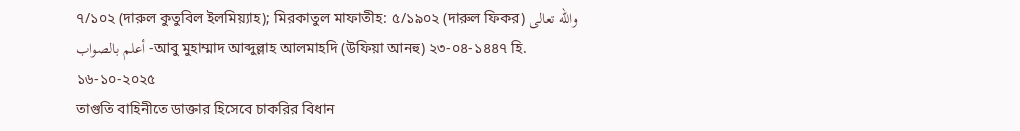৭/১০২ (দারুল কুতুবিল ইলমিয়্যাহ); মিরকাতুল মাফাতীহ: ৫/১৯০২ (দারুল ফিকর) والله تعالى أعلم بالصواب -আবু মুহাম্মাদ আব্দুল্লাহ আলমাহদি (উফিয়া আনহু) ২৩-০৪-১৪৪৭ হি. ১৬-১০-২০২৫
তাগুতি বাহিনীতে ডাক্তার হিসেবে চাকরির বিধান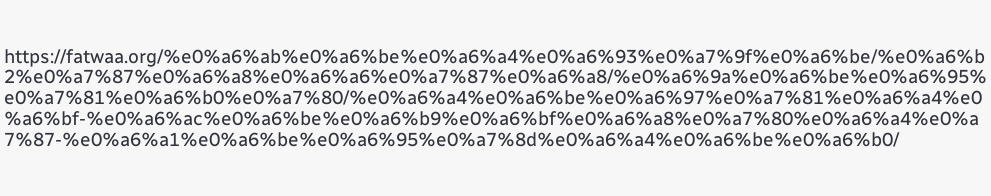https://fatwaa.org/%e0%a6%ab%e0%a6%be%e0%a6%a4%e0%a6%93%e0%a7%9f%e0%a6%be/%e0%a6%b2%e0%a7%87%e0%a6%a8%e0%a6%a6%e0%a7%87%e0%a6%a8/%e0%a6%9a%e0%a6%be%e0%a6%95%e0%a7%81%e0%a6%b0%e0%a7%80/%e0%a6%a4%e0%a6%be%e0%a6%97%e0%a7%81%e0%a6%a4%e0%a6%bf-%e0%a6%ac%e0%a6%be%e0%a6%b9%e0%a6%bf%e0%a6%a8%e0%a7%80%e0%a6%a4%e0%a7%87-%e0%a6%a1%e0%a6%be%e0%a6%95%e0%a7%8d%e0%a6%a4%e0%a6%be%e0%a6%b0/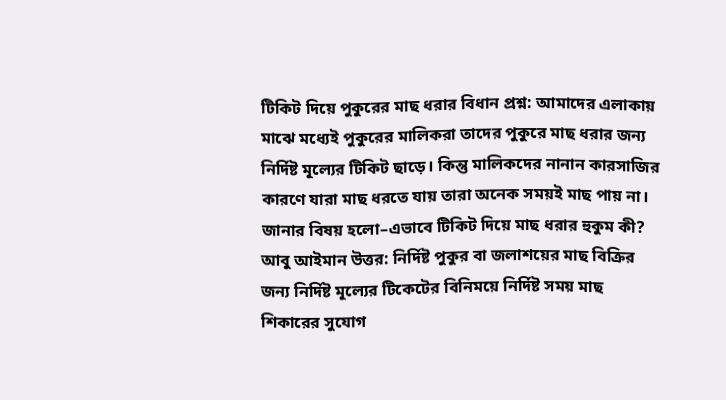টিকিট দিয়ে পুকুরের মাছ ধরার বিধান প্রশ্ন: আমাদের এলাকায় মাঝে মধ্যেই পুকুরের মালিকরা তাদের পুকুরে মাছ ধরার জন্য নির্দিষ্ট মূল্যের টিকিট ছাড়ে। কিন্তু মালিকদের নানান কারসাজির কারণে যারা মাছ ধরতে যায় তারা অনেক সময়ই মাছ পায় না। জানার বিষয় হলো–এভাবে টিকিট দিয়ে মাছ ধরার হুকুম কী? আবু আইমান উত্তর: নির্দিষ্ট পুকুর বা জলাশয়ের মাছ বিক্রির জন্য নির্দিষ্ট মূল্যের টিকেটের বিনিময়ে নির্দিষ্ট সময় মাছ শিকারের সুযোগ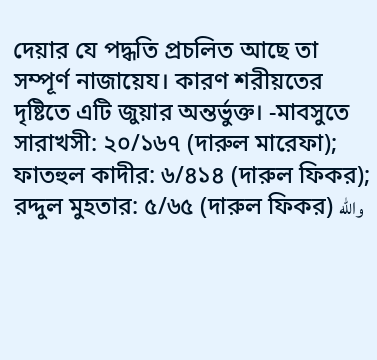দেয়ার যে পদ্ধতি প্রচলিত আছে তা সম্পূর্ণ নাজায়েয। কারণ শরীয়তের দৃষ্টিতে এটি জুয়ার অন্তর্ভুক্ত। -মাবসুতে সারাখসী: ২০/১৬৭ (দারুল মারেফা); ফাতহুল কাদীর: ৬/৪১৪ (দারুল ফিকর); রদ্দুল মুহতার: ৫/৬৫ (দারুল ফিকর) والله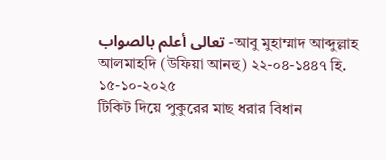تعالى أعلم بالصواب -আবু মুহাম্মাদ আব্দুল্লাহ আলমাহদি (উফিয়া আনহু) ২২-০৪-১৪৪৭ হি. ১৫-১০-২০২৫
টিকিট দিয়ে পুকুরের মাছ ধরার বিধান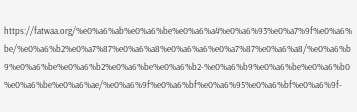https://fatwaa.org/%e0%a6%ab%e0%a6%be%e0%a6%a4%e0%a6%93%e0%a7%9f%e0%a6%be/%e0%a6%b2%e0%a7%87%e0%a6%a8%e0%a6%a6%e0%a7%87%e0%a6%a8/%e0%a6%b9%e0%a6%be%e0%a6%b2%e0%a6%be%e0%a6%b2-%e0%a6%b9%e0%a6%be%e0%a6%b0%e0%a6%be%e0%a6%ae/%e0%a6%9f%e0%a6%bf%e0%a6%95%e0%a6%bf%e0%a6%9f-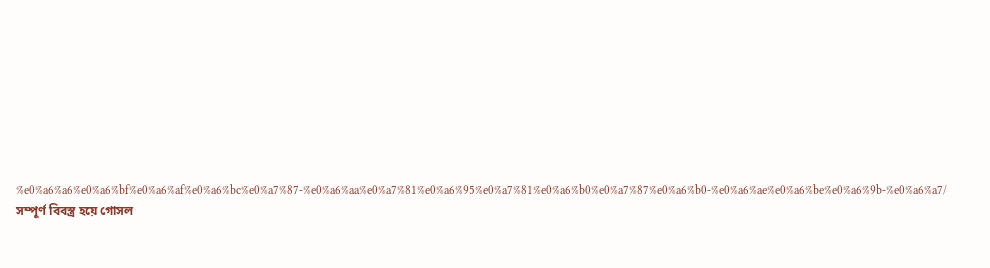%e0%a6%a6%e0%a6%bf%e0%a6%af%e0%a6%bc%e0%a7%87-%e0%a6%aa%e0%a7%81%e0%a6%95%e0%a7%81%e0%a6%b0%e0%a7%87%e0%a6%b0-%e0%a6%ae%e0%a6%be%e0%a6%9b-%e0%a6%a7/
সম্পূর্ণ বিবস্ত্র হয়ে গোসল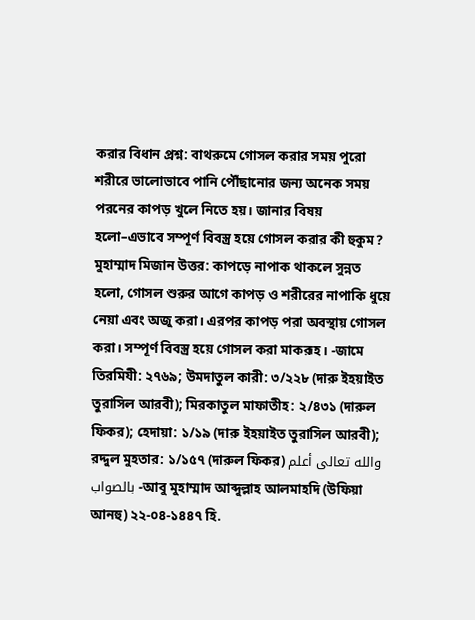করার বিধান প্রশ্ন: বাথরুমে গোসল করার সময় পুরো শরীরে ভালোভাবে পানি পৌঁছানোর জন্য অনেক সময় পরনের কাপড় খুলে নিতে হয়। জানার বিষয় হলো–এভাবে সম্পূর্ণ বিবস্ত্র হয়ে গোসল করার কী হুকুম? মুহাম্মাদ মিজান উত্তর: কাপড়ে নাপাক থাকলে সুন্নত হলো, গোসল শুরুর আগে কাপড় ও শরীরের নাপাকি ধুয়ে নেয়া এবং অজু করা। এরপর কাপড় পরা অবস্থায় গোসল করা। সম্পূর্ণ বিবস্ত্র হয়ে গোসল করা মাকরূহ। -জামে তিরমিযী: ২৭৬৯; উমদাতুল কারী: ৩/২২৮ (দারু ইহয়াইত তুরাসিল আরবী); মিরকাতুল মাফাতীহ: ২/৪৩১ (দারুল ফিকর); হেদায়া: ১/১৯ (দারু ইহয়াইত তুরাসিল আরবী); রদ্দুল মুহতার: ১/১৫৭ (দারুল ফিকর) والله تعالى أعلم بالصواب -আবু মুহাম্মাদ আব্দুল্লাহ আলমাহদি (উফিয়া আনহু) ২২-০৪-১৪৪৭ হি.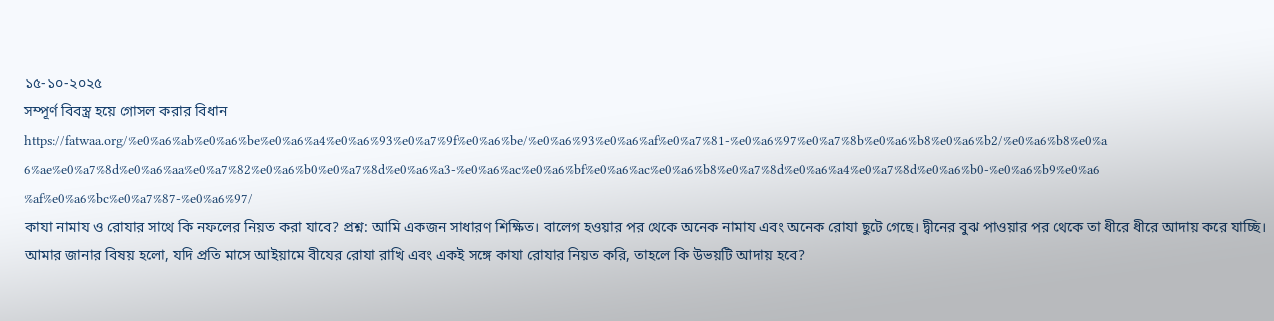১৫-১০-২০২৫
সম্পূর্ণ বিবস্ত্র হয়ে গোসল করার বিধান https://fatwaa.org/%e0%a6%ab%e0%a6%be%e0%a6%a4%e0%a6%93%e0%a7%9f%e0%a6%be/%e0%a6%93%e0%a6%af%e0%a7%81-%e0%a6%97%e0%a7%8b%e0%a6%b8%e0%a6%b2/%e0%a6%b8%e0%a6%ae%e0%a7%8d%e0%a6%aa%e0%a7%82%e0%a6%b0%e0%a7%8d%e0%a6%a3-%e0%a6%ac%e0%a6%bf%e0%a6%ac%e0%a6%b8%e0%a7%8d%e0%a6%a4%e0%a7%8d%e0%a6%b0-%e0%a6%b9%e0%a6%af%e0%a6%bc%e0%a7%87-%e0%a6%97/
কাযা নামায ও রোযার সাথে কি নফলের নিয়ত করা যাবে? প্রশ্ন: আমি একজন সাধারণ শিক্ষিত। বালেগ হওয়ার পর থেকে অনেক নামায এবং অনেক রোযা ছুটে গেছে। দ্বীনের বুঝ পাওয়ার পর থেকে তা ধীরে ধীরে আদায় করে যাচ্ছি। আমার জানার বিষয় হলো, যদি প্রতি মাসে আইয়ামে বীযের রোযা রাখি এবং একই সঙ্গে কাযা রোযার নিয়ত করি, তাহলে কি উভয়টি আদায় হবে?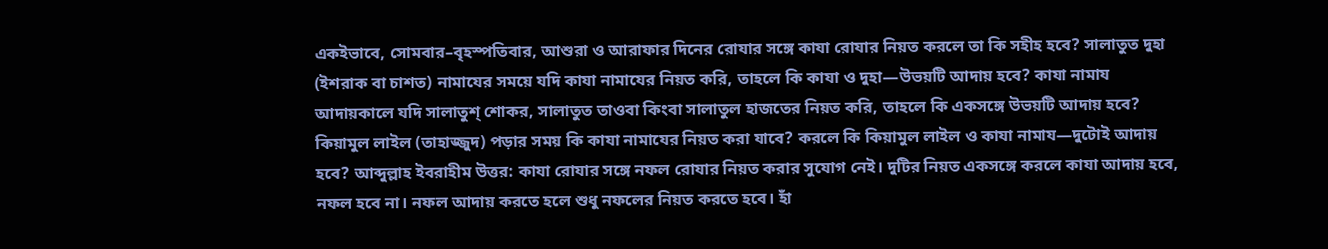একইভাবে, সোমবার–বৃহস্পতিবার, আশুরা ও আরাফার দিনের রোযার সঙ্গে কাযা রোযার নিয়ত করলে তা কি সহীহ হবে? সালাতুত দুহা (ইশরাক বা চাশত) নামাযের সময়ে যদি কাযা নামাযের নিয়ত করি, তাহলে কি কাযা ও দুহা—উভয়টি আদায় হবে? কাযা নামায আদায়কালে যদি সালাতুশ্ শোকর, সালাতুত তাওবা কিংবা সালাতুল হাজতের নিয়ত করি, তাহলে কি একসঙ্গে উভয়টি আদায় হবে? কিয়ামুল লাইল (তাহাজ্জুদ) পড়ার সময় কি কাযা নামাযের নিয়ত করা যাবে? করলে কি কিয়ামুল লাইল ও কাযা নামায—দুটোই আদায় হবে? আব্দুল্লাহ ইবরাহীম উত্তর: কাযা রোযার সঙ্গে নফল রোযার নিয়ত করার সুযোগ নেই। দুটির নিয়ত একসঙ্গে করলে কাযা আদায় হবে, নফল হবে না। নফল আদায় করতে হলে শুধু নফলের নিয়ত করতে হবে। হাঁ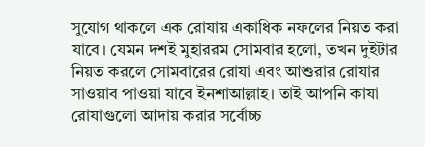সুযোগ থাকলে এক রোযায় একাধিক নফলের নিয়ত করা যাবে। যেমন দশই মুহাররম সোমবার হলো, তখন দুইটার নিয়ত করলে সোমবারের রোযা এবং আশুরার রোযার সাওয়াব পাওয়া যাবে ইনশাআল্লাহ। তাই আপনি কাযা রোযাগুলো আদায় করার সর্বোচ্চ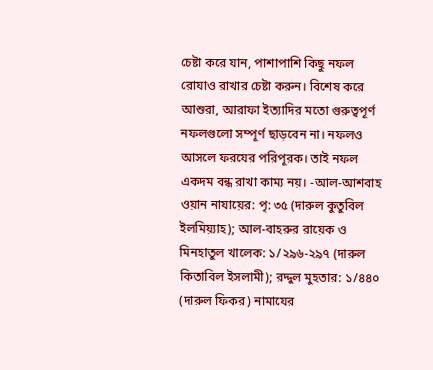চেষ্টা করে যান, পাশাপাশি কিছু নফল রোযাও রাখার চেষ্টা করুন। বিশেষ করে আশুরা, আরাফা ইত্যাদির মতো গুরুত্বপূর্ণ নফলগুলো সম্পূর্ণ ছাড়বেন না। নফলও আসলে ফরযের পরিপূরক। তাই নফল একদম বন্ধ রাখা কাম্য নয়। -আল-আশবাহ ওয়ান নাযায়ের: পৃ: ৩৫ (দারুল কুতুবিল ইলমিয়্যাহ); আল-বাহরুর রায়েক ও মিনহাতুল খালেক: ১/২৯৬-২৯৭ (দারুল কিতাবিল ইসলামী); রদ্দুল মুহতার: ১/৪৪০ (দারুল ফিকর) নামাযের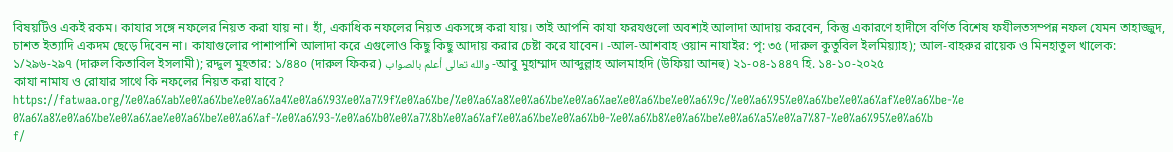বিষয়টিও একই রকম। কাযার সঙ্গে নফলের নিয়ত করা যায় না। হাঁ, একাধিক নফলের নিয়ত একসঙ্গে করা যায়। তাই আপনি কাযা ফরযগুলো অবশ্যই আলাদা আদায় করবেন, কিন্তু একারণে হাদীসে বর্ণিত বিশেষ ফযীলতসম্পন্ন নফল যেমন তাহাজ্জুদ, চাশত ইত্যাদি একদম ছেড়ে দিবেন না। কাযাগুলোর পাশাপাশি আলাদা করে এগুলোও কিছু কিছু আদায় করার চেষ্টা করে যাবেন। -আল-আশবাহ ওয়ান নাযাইর: পৃ: ৩৫ (দারুল কুতুবিল ইলমিয়্যাহ); আল-বাহরুর রায়েক ও মিনহাতুল খালেক: ১/২৯৬-২৯৭ (দারুল কিতাবিল ইসলামী); রদ্দুল মুহতার: ১/৪৪০ (দারুল ফিকর) والله تعالى أعلم بالصواب -আবু মুহাম্মাদ আব্দুল্লাহ আলমাহদি (উফিয়া আনহু) ২১-০৪-১৪৪৭ হি. ১৪-১০-২০২৫
কাযা নামায ও রোযার সাথে কি নফলের নিয়ত করা যাবে? https://fatwaa.org/%e0%a6%ab%e0%a6%be%e0%a6%a4%e0%a6%93%e0%a7%9f%e0%a6%be/%e0%a6%a8%e0%a6%be%e0%a6%ae%e0%a6%be%e0%a6%9c/%e0%a6%95%e0%a6%be%e0%a6%af%e0%a6%be-%e0%a6%a8%e0%a6%be%e0%a6%ae%e0%a6%be%e0%a6%af-%e0%a6%93-%e0%a6%b0%e0%a7%8b%e0%a6%af%e0%a6%be%e0%a6%b0-%e0%a6%b8%e0%a6%be%e0%a6%a5%e0%a7%87-%e0%a6%95%e0%a6%bf/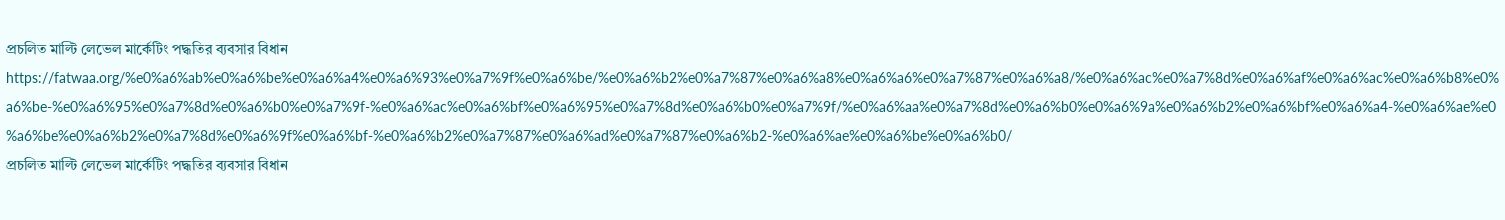প্রচলিত মাল্টি লেভেল মার্কেটিং পদ্ধতির ব্যবসার বিধান https://fatwaa.org/%e0%a6%ab%e0%a6%be%e0%a6%a4%e0%a6%93%e0%a7%9f%e0%a6%be/%e0%a6%b2%e0%a7%87%e0%a6%a8%e0%a6%a6%e0%a7%87%e0%a6%a8/%e0%a6%ac%e0%a7%8d%e0%a6%af%e0%a6%ac%e0%a6%b8%e0%a6%be-%e0%a6%95%e0%a7%8d%e0%a6%b0%e0%a7%9f-%e0%a6%ac%e0%a6%bf%e0%a6%95%e0%a7%8d%e0%a6%b0%e0%a7%9f/%e0%a6%aa%e0%a7%8d%e0%a6%b0%e0%a6%9a%e0%a6%b2%e0%a6%bf%e0%a6%a4-%e0%a6%ae%e0%a6%be%e0%a6%b2%e0%a7%8d%e0%a6%9f%e0%a6%bf-%e0%a6%b2%e0%a7%87%e0%a6%ad%e0%a7%87%e0%a6%b2-%e0%a6%ae%e0%a6%be%e0%a6%b0/
প্রচলিত মাল্টি লেভেল মার্কেটিং পদ্ধতির ব্যবসার বিধান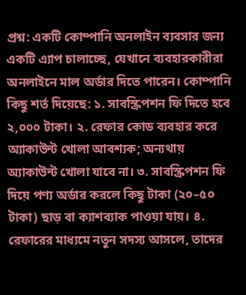প্রশ্ন: একটি কোম্পানি অনলাইন ব্যবসার জন্য একটি এ্যাপ চালাচ্ছে, যেখানে ব্যবহারকারীরা অনলাইনে মাল অর্ডার দিতে পারেন। কোম্পানি কিছু শর্ত দিয়েছে: ১. সাবস্ক্রিপশন ফি দিতে হবে ২,০০০ টাকা। ২. রেফার কোড ব্যবহার করে অ্যাকাউন্ট খোলা আবশ্যক; অন্যথায় অ্যাকাউন্ট খোলা যাবে না। ৩. সাবস্ক্রিপশন ফি দিয়ে পণ্য অর্ডার করলে কিছু টাকা (২০–৫০ টাকা) ছাড় বা ক্যাশব্যাক পাওয়া যায়। ৪. রেফারের মাধ্যমে নতুন সদস্য আসলে, তাদের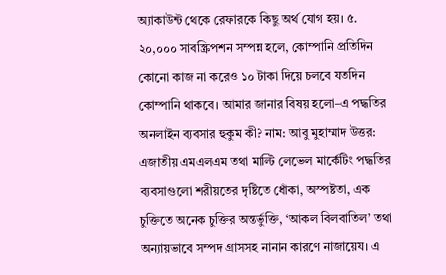অ্যাকাউন্ট থেকে রেফারকে কিছু অর্থ যোগ হয়। ৫. ২০,০০০ সাবস্ক্রিপশন সম্পন্ন হলে, কোম্পানি প্রতিদিন কোনো কাজ না করেও ১০ টাকা দিয়ে চলবে যতদিন কোম্পানি থাকবে। আমার জানার বিষয় হলো–এ পদ্ধতির অনলাইন ব্যবসার হুকুম কী? নাম: আবু মুহাম্মাদ উত্তর: এজাতীয় এমএলএম তথা মাল্টি লেভেল মার্কেটিং পদ্ধতির ব্যবসাগুলো শরীয়তের দৃষ্টিতে ধোঁকা, অস্পষ্টতা, এক চুক্তিতে অনেক চুক্তির অন্তর্ভুক্তি, ‘আকল বিলবাতিল’ তথা অন্যায়ভাবে সম্পদ গ্রাসসহ নানান কারণে নাজায়েয। এ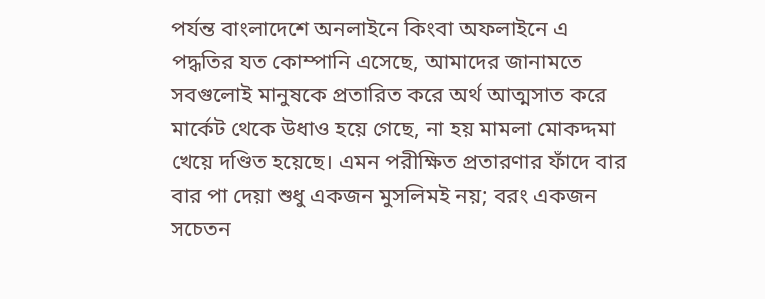পর্যন্ত বাংলাদেশে অনলাইনে কিংবা অফলাইনে এ পদ্ধতির যত কোম্পানি এসেছে, আমাদের জানামতে সবগুলোই মানুষকে প্রতারিত করে অর্থ আত্মসাত করে মার্কেট থেকে উধাও হয়ে গেছে, না হয় মামলা মোকদ্দমা খেয়ে দণ্ডিত হয়েছে। এমন পরীক্ষিত প্রতারণার ফাঁদে বার বার পা দেয়া শুধু একজন মুসলিমই নয়; বরং একজন সচেতন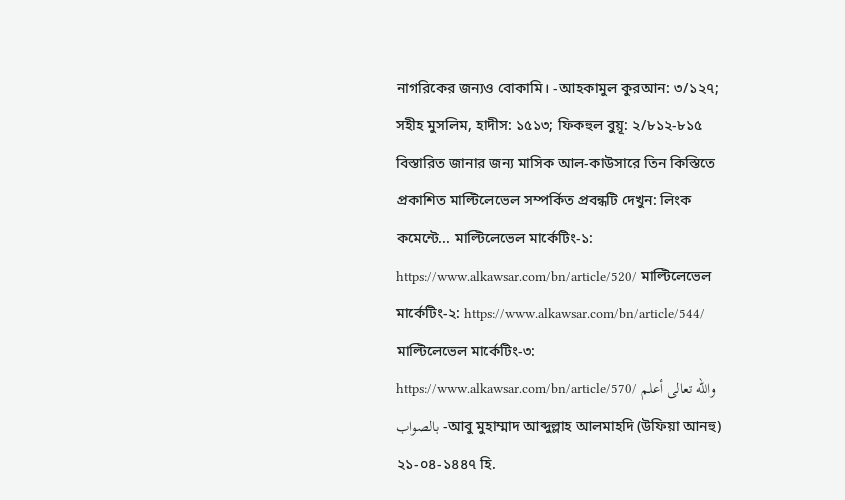নাগরিকের জন্যও বোকামি। -আহকামুল কুরআন: ৩/১২৭; সহীহ মুসলিম, হাদীস: ১৫১৩; ফিকহুল বুয়ূ: ২/৮১২-৮১৫ বিস্তারিত জানার জন্য মাসিক আল-কাউসারে তিন কিস্তিতে প্রকাশিত মাল্টিলেভেল সম্পর্কিত প্রবন্ধটি দেখুন: লিংক কমেন্টে... মাল্টিলেভেল মার্কেটিং-১: https://www.alkawsar.com/bn/article/520/ মাল্টিলেভেল মার্কেটিং-২: https://www.alkawsar.com/bn/article/544/ মাল্টিলেভেল মার্কেটিং-৩: https://www.alkawsar.com/bn/article/570/ والله تعالى أعلم بالصواب -আবু মুহাম্মাদ আব্দুল্লাহ আলমাহদি (উফিয়া আনহু) ২১-০৪-১৪৪৭ হি.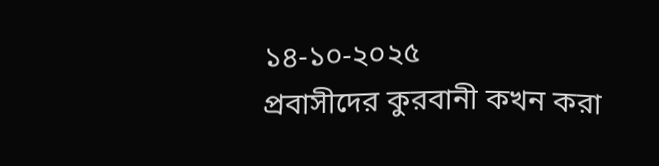১৪-১০-২০২৫
প্রবাসীদের কুরবানী কখন করা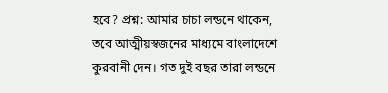হবে? প্রশ্ন: আমার চাচা লন্ডনে থাকেন, তবে আত্মীয়স্বজনের মাধ্যমে বাংলাদেশে কুরবানী দেন। গত দুই বছর তারা লন্ডনে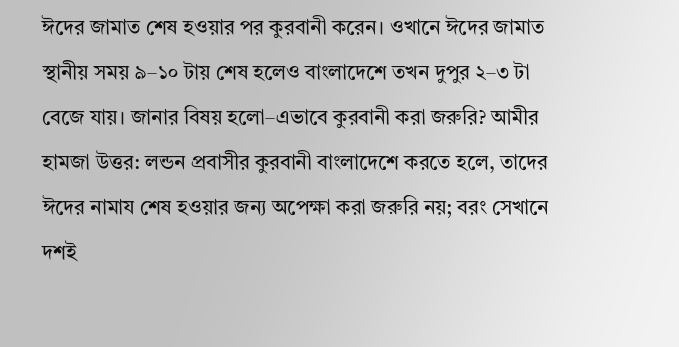ঈদের জামাত শেষ হওয়ার পর কুরবানী করেন। ওখানে ঈদের জামাত স্থানীয় সময় ৯–১০ টায় শেষ হলেও বাংলাদেশে তখন দুপুর ২–৩ টা বেজে যায়। জানার বিষয় হলো–এভাবে কুরবানী করা জরুরি? আমীর হামজা উত্তর: লন্ডন প্রবাসীর কুরবানী বাংলাদেশে করতে হলে, তাদের ঈদের নামায শেষ হওয়ার জন্য অপেক্ষা করা জরুরি নয়; বরং সেখানে দশই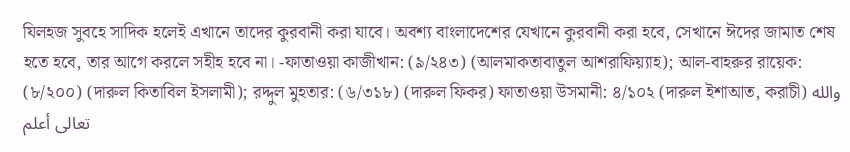যিলহজ সুবহে সাদিক হলেই এখানে তাদের কুরবানী করা যাবে। অবশ্য বাংলাদেশের যেখানে কুরবানী করা হবে, সেখানে ঈদের জামাত শেষ হতে হবে, তার আগে করলে সহীহ হবে না। -ফাতাওয়া কাজীখান: (৯/২৪৩) (আলমাকতাবাতুল আশরাফিয়্যাহ); আল-বাহরুর রায়েক: (৮/২০০) (দারুল কিতাবিল ইসলামী); রদ্দুল মুহতার: (৬/৩১৮) (দারুল ফিকর) ফাতাওয়া উসমানী: ৪/১০২ (দারুল ইশাআত, করাচী) والله تعالى أعلم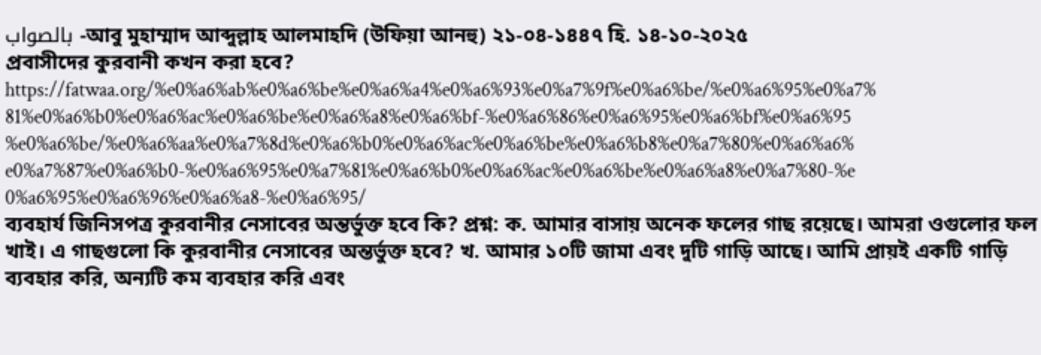بالصواب -আবু মুহাম্মাদ আব্দুল্লাহ আলমাহদি (উফিয়া আনহু) ২১-০৪-১৪৪৭ হি. ১৪-১০-২০২৫
প্রবাসীদের কুরবানী কখন করা হবে? https://fatwaa.org/%e0%a6%ab%e0%a6%be%e0%a6%a4%e0%a6%93%e0%a7%9f%e0%a6%be/%e0%a6%95%e0%a7%81%e0%a6%b0%e0%a6%ac%e0%a6%be%e0%a6%a8%e0%a6%bf-%e0%a6%86%e0%a6%95%e0%a6%bf%e0%a6%95%e0%a6%be/%e0%a6%aa%e0%a7%8d%e0%a6%b0%e0%a6%ac%e0%a6%be%e0%a6%b8%e0%a7%80%e0%a6%a6%e0%a7%87%e0%a6%b0-%e0%a6%95%e0%a7%81%e0%a6%b0%e0%a6%ac%e0%a6%be%e0%a6%a8%e0%a7%80-%e0%a6%95%e0%a6%96%e0%a6%a8-%e0%a6%95/
ব্যবহার্য জিনিসপত্র কুরবানীর নেসাবের অন্তর্ভুক্ত হবে কি? প্রশ্ন: ক. আমার বাসায় অনেক ফলের গাছ রয়েছে। আমরা ওগুলোর ফল খাই। এ গাছগুলো কি কুরবানীর নেসাবের অন্তর্ভুক্ত হবে? খ. আমার ১০টি জামা এবং দুটি গাড়ি আছে। আমি প্রায়ই একটি গাড়ি ব্যবহার করি, অন্যটি কম ব্যবহার করি এবং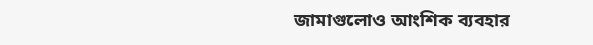জামাগুলোও আংশিক ব্যবহার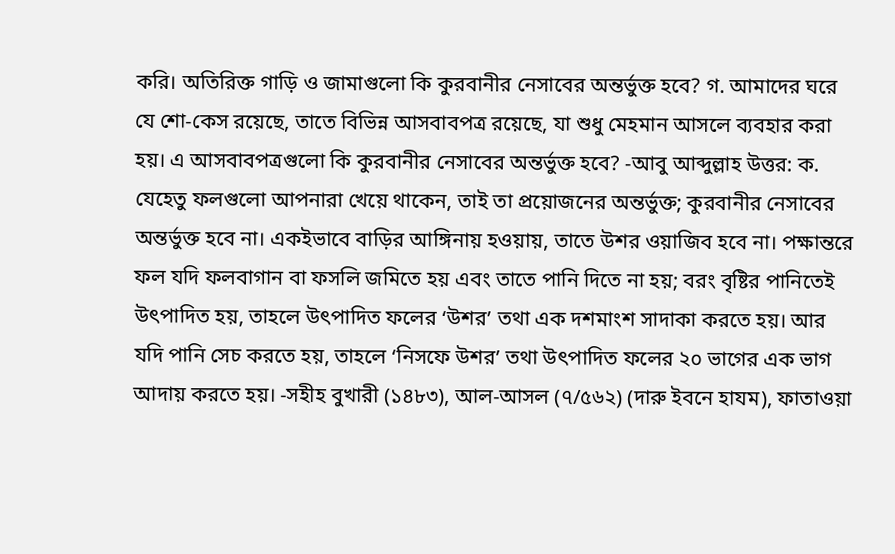করি। অতিরিক্ত গাড়ি ও জামাগুলো কি কুরবানীর নেসাবের অন্তর্ভুক্ত হবে? গ. আমাদের ঘরে যে শো-কেস রয়েছে, তাতে বিভিন্ন আসবাবপত্র রয়েছে, যা শুধু মেহমান আসলে ব্যবহার করা হয়। এ আসবাবপত্রগুলো কি কুরবানীর নেসাবের অন্তর্ভুক্ত হবে? -আবু আব্দুল্লাহ উত্তর: ক. যেহেতু ফলগুলো আপনারা খেয়ে থাকেন, তাই তা প্রয়োজনের অন্তর্ভুক্ত; কুরবানীর নেসাবের অন্তর্ভুক্ত হবে না। একইভাবে বাড়ির আঙ্গিনায় হওয়ায়, তাতে উশর ওয়াজিব হবে না। পক্ষান্তরে ফল যদি ফলবাগান বা ফসলি জমিতে হয় এবং তাতে পানি দিতে না হয়; বরং বৃষ্টির পানিতেই উৎপাদিত হয়, তাহলে উৎপাদিত ফলের ‘উশর’ তথা এক দশমাংশ সাদাকা করতে হয়। আর যদি পানি সেচ করতে হয়, তাহলে ‘নিসফে উশর’ তথা উৎপাদিত ফলের ২০ ভাগের এক ভাগ আদায় করতে হয়। -সহীহ বুখারী (১৪৮৩), আল-আসল (৭/৫৬২) (দারু ইবনে হাযম), ফাতাওয়া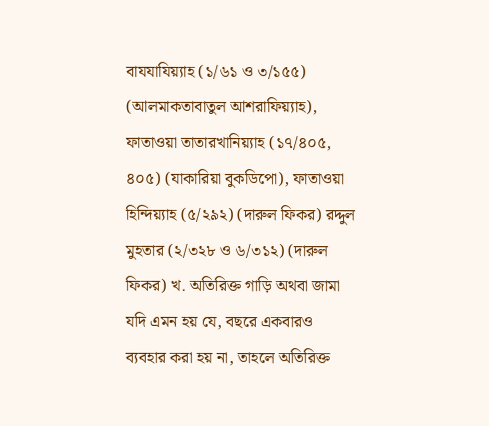বাযযাযিয়্যাহ (১/৬১ ও ৩/১৫৫) (আলমাকতাবাতুল আশরাফিয়্যাহ), ফাতাওয়া তাতারখানিয়্যাহ (১৭/৪০৫, ৪০৫) (যাকারিয়া বুকডিপো), ফাতাওয়া হিন্দিয়্যাহ (৫/২৯২) (দারুল ফিকর) রদ্দুল মুহতার (২/৩২৮ ও ৬/৩১২) (দারুল ফিকর) খ. অতিরিক্ত গাড়ি অথবা জামা যদি এমন হয় যে, বছরে একবারও ব্যবহার করা হয় না, তাহলে অতিরিক্ত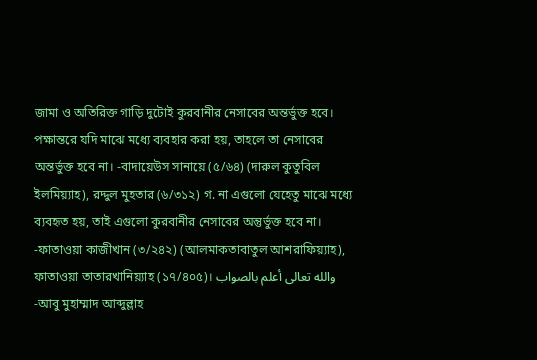জামা ও অতিরিক্ত গাড়ি দুটোই কুরবানীর নেসাবের অন্তর্ভুক্ত হবে। পক্ষান্তরে যদি মাঝে মধ্যে ব্যবহার করা হয়, তাহলে তা নেসাবের অন্তর্ভুক্ত হবে না। -বাদায়েউস সানায়ে (৫/৬৪) (দারুল কুতুবিল ইলমিয়্যাহ), রদ্দুল মুহতার (৬/৩১২) গ. না এগুলো যেহেতু মাঝে মধ্যে ব্যবহৃত হয়, তাই এগুলো কুরবানীর নেসাবের অন্তুর্ভুক্ত হবে না। -ফাতাওয়া কাজীখান (৩/২৪২) (আলমাকতাবাতুল আশরাফিয়্যাহ), ফাতাওয়া তাতারখানিয়্যাহ (১৭/৪০৫)। والله تعالى أعلم بالصواب -আবু মুহাম্মাদ আব্দুল্লাহ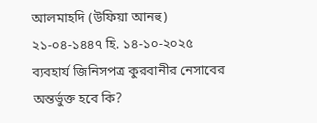আলমাহদি (উফিয়া আনহু) ২১-০৪-১৪৪৭ হি. ১৪-১০-২০২৫
ব্যবহার্য জিনিসপত্র কুরবানীর নেসাবের অন্তর্ভুক্ত হবে কি?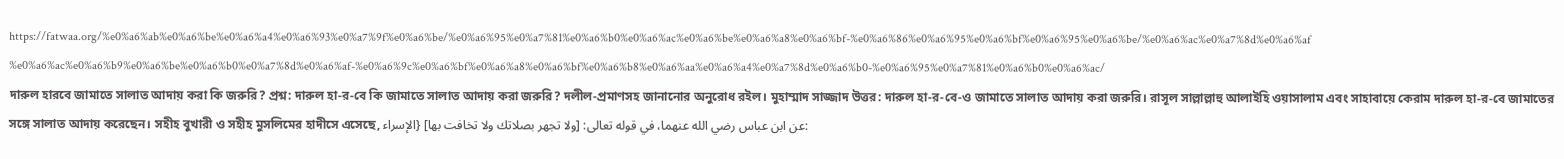https://fatwaa.org/%e0%a6%ab%e0%a6%be%e0%a6%a4%e0%a6%93%e0%a7%9f%e0%a6%be/%e0%a6%95%e0%a7%81%e0%a6%b0%e0%a6%ac%e0%a6%be%e0%a6%a8%e0%a6%bf-%e0%a6%86%e0%a6%95%e0%a6%bf%e0%a6%95%e0%a6%be/%e0%a6%ac%e0%a7%8d%e0%a6%af%e0%a6%ac%e0%a6%b9%e0%a6%be%e0%a6%b0%e0%a7%8d%e0%a6%af-%e0%a6%9c%e0%a6%bf%e0%a6%a8%e0%a6%bf%e0%a6%b8%e0%a6%aa%e0%a6%a4%e0%a7%8d%e0%a6%b0-%e0%a6%95%e0%a7%81%e0%a6%b0%e0%a6%ac/
দারুল হারবে জামাতে সালাত আদায় করা কি জরুরি? প্রশ্ন: দারুল হা-র-বে কি জামাতে সালাত আদায় করা জরুরি? দলীল-প্রমাণসহ জানানোর অনুরোধ রইল। মুহাম্মাদ সাজ্জাদ উত্তর: দারুল হা-র-বে-ও জামাতে সালাত আদায় করা জরুরি। রাসূল সাল্লাল্লাহু আলাইহি ওয়াসালাম এবং সাহাবায়ে কেরাম দারুল হা-র-বে জামাতের সঙ্গে সালাত আদায় করেছেন। সহীহ বুখারী ও সহীহ মুসলিমের হাদীসে এসেছে, عن ابن عباس رضي الله عنهما، في قوله تعالى: [ولا تجهر بصلاتك ولا تخافت بها] {الإسراء: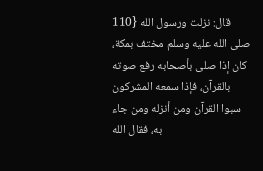110} قال: نزلت ورسول الله صلى الله عليه وسلم مختف بمكة، كان إذا صلى بأصحابه رفع صوته بالقرآن، فإذا سمعه المشركون سبوا القرآن ومن أنزله ومن جاء به، فقال الله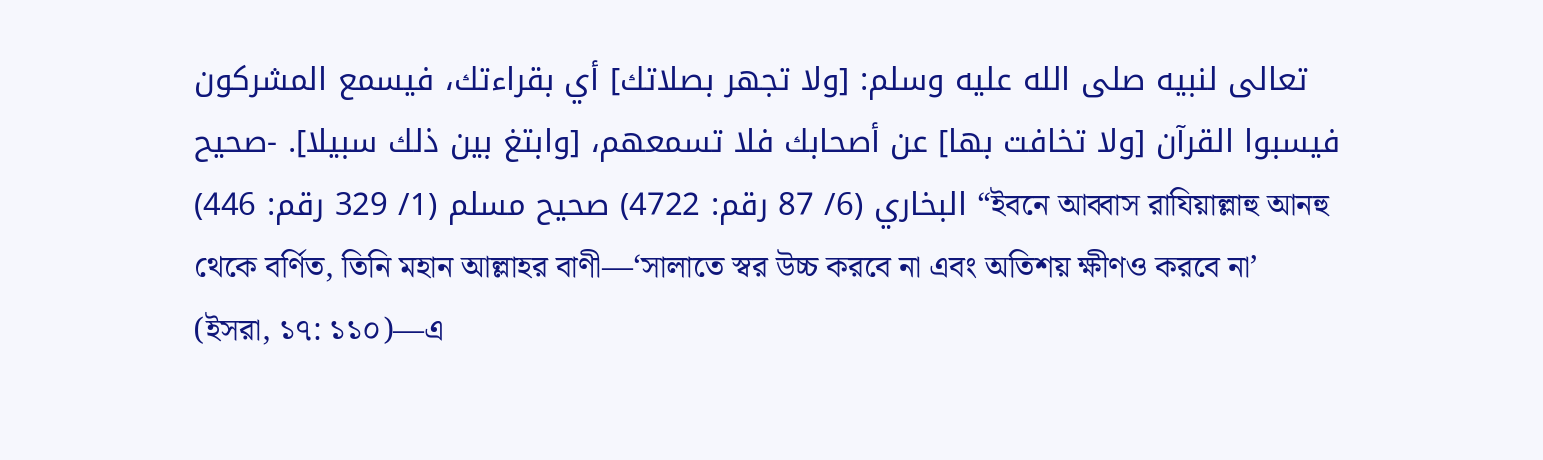تعالى لنبيه صلى الله عليه وسلم: [ولا تجهر بصلاتك] أي بقراءتك، فيسمع المشركون فيسبوا القرآن [ولا تخافت بها] عن أصحابك فلا تسمعهم، [وابتغ بين ذلك سبيلا]. -صحيح البخاري (6/ 87 رقم: 4722) صحيح مسلم (1/ 329 رقم: 446) “ইবনে আব্বাস রাযিয়াল্লাহু আনহু থেকে বর্ণিত, তিনি মহান আল্লাহর বাণী—‘সালাতে স্বর উচ্চ করবে না এবং অতিশয় ক্ষীণও করবে না’ (ইসরা, ১৭: ১১০)—এ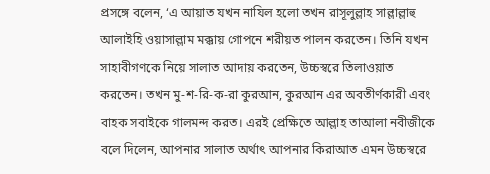প্রসঙ্গে বলেন, ‘এ আয়াত যখন নাযিল হলো তখন রাসূলুল্লাহ সাল্লাল্লাহু আলাইহি ওয়াসাল্লাম মক্কায় গোপনে শরীয়ত পালন করতেন। তিনি যখন সাহাবীগণকে নিয়ে সালাত আদায় করতেন, উচ্চস্বরে তিলাওয়াত করতেন। তখন মু-শ-রি-ক-রা কুরআন, কুরআন এর অবতীর্ণকারী এবং বাহক সবাইকে গালমন্দ করত। এরই প্রেক্ষিতে আল্লাহ তাআলা নবীজীকে বলে দিলেন, আপনার সালাত অর্থাৎ আপনার কিরাআত এমন উচ্চস্বরে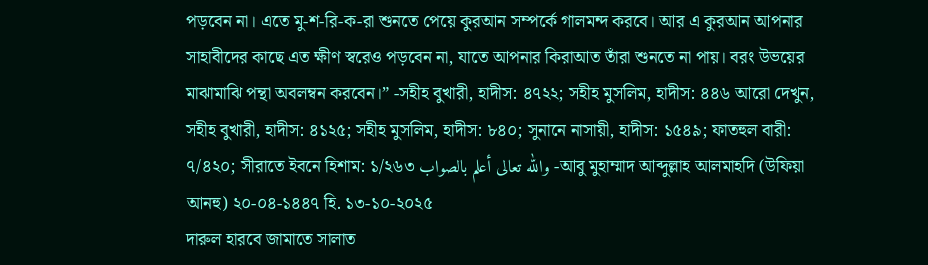পড়বেন না। এতে মু-শ-রি-ক-রা শুনতে পেয়ে কুরআন সম্পর্কে গালমন্দ করবে। আর এ কুরআন আপনার সাহাবীদের কাছে এত ক্ষীণ স্বরেও পড়বেন না, যাতে আপনার কিরাআত তাঁরা শুনতে না পায়। বরং উভয়ের মাঝামাঝি পন্থা অবলম্বন করবেন।” -সহীহ বুখারী, হাদীস: ৪৭২২; সহীহ মুসলিম, হাদীস: ৪৪৬ আরো দেখুন, সহীহ বুখারী, হাদীস: ৪১২৫; সহীহ মুসলিম, হাদীস: ৮৪০; সুনানে নাসায়ী, হাদীস: ১৫৪৯; ফাতহুল বারী: ৭/৪২০; সীরাতে ইবনে হিশাম: ১/২৬৩ والله تعالى أعلم بالصواب -আবু মুহাম্মাদ আব্দুল্লাহ আলমাহদি (উফিয়া আনহু) ২০-০৪-১৪৪৭ হি. ১৩-১০-২০২৫
দারুল হারবে জামাতে সালাত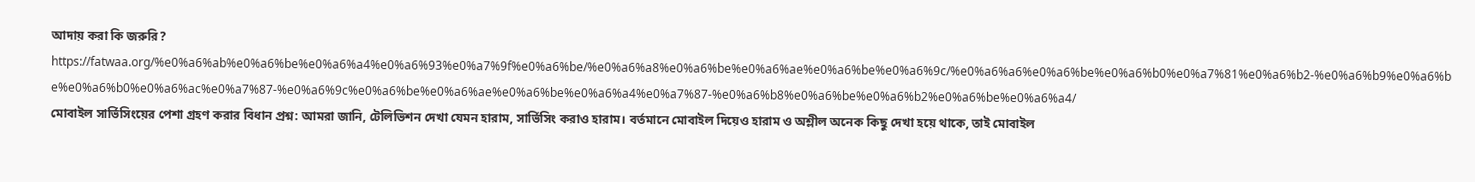আদায় করা কি জরুরি? https://fatwaa.org/%e0%a6%ab%e0%a6%be%e0%a6%a4%e0%a6%93%e0%a7%9f%e0%a6%be/%e0%a6%a8%e0%a6%be%e0%a6%ae%e0%a6%be%e0%a6%9c/%e0%a6%a6%e0%a6%be%e0%a6%b0%e0%a7%81%e0%a6%b2-%e0%a6%b9%e0%a6%be%e0%a6%b0%e0%a6%ac%e0%a7%87-%e0%a6%9c%e0%a6%be%e0%a6%ae%e0%a6%be%e0%a6%a4%e0%a7%87-%e0%a6%b8%e0%a6%be%e0%a6%b2%e0%a6%be%e0%a6%a4/
মোবাইল সার্ভিসিংয়ের পেশা গ্রহণ করার বিধান প্রশ্ন: আমরা জানি, টেলিভিশন দেখা যেমন হারাম, সার্ভিসিং করাও হারাম। বর্তমানে মোবাইল দিয়েও হারাম ও অশ্লীল অনেক কিছু দেখা হয়ে থাকে, তাই মোবাইল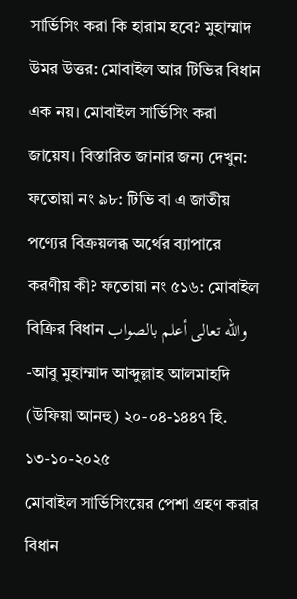সার্ভিসিং করা কি হারাম হবে? মুহাম্মাদ উমর উত্তর: মোবাইল আর টিভির বিধান এক নয়। মোবাইল সার্ভিসিং করা জায়েয। বিস্তারিত জানার জন্য দেখুন: ফতোয়া নং ৯৮: টিভি বা এ জাতীয় পণ্যের বিক্রয়লব্ধ অর্থের ব্যাপারে করণীয় কী? ফতোয়া নং ৫১৬: মোবাইল বিক্রির বিধান والله تعالى أعلم بالصواب -আবু মুহাম্মাদ আব্দুল্লাহ আলমাহদি (উফিয়া আনহু) ২০-০৪-১৪৪৭ হি. ১৩-১০-২০২৫
মোবাইল সার্ভিসিংয়ের পেশা গ্রহণ করার বিধান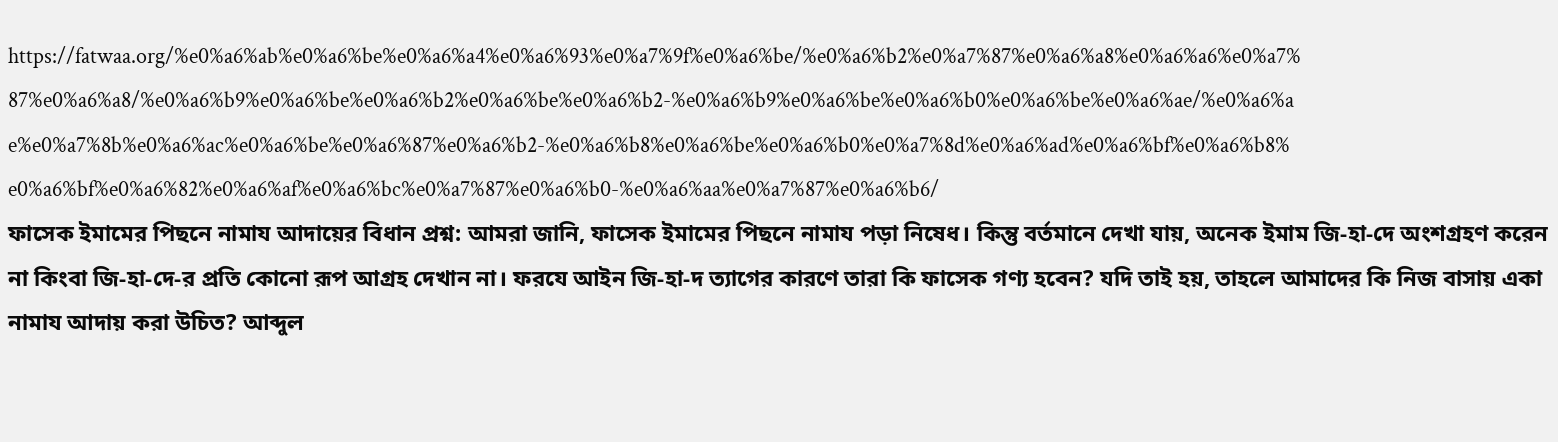https://fatwaa.org/%e0%a6%ab%e0%a6%be%e0%a6%a4%e0%a6%93%e0%a7%9f%e0%a6%be/%e0%a6%b2%e0%a7%87%e0%a6%a8%e0%a6%a6%e0%a7%87%e0%a6%a8/%e0%a6%b9%e0%a6%be%e0%a6%b2%e0%a6%be%e0%a6%b2-%e0%a6%b9%e0%a6%be%e0%a6%b0%e0%a6%be%e0%a6%ae/%e0%a6%ae%e0%a7%8b%e0%a6%ac%e0%a6%be%e0%a6%87%e0%a6%b2-%e0%a6%b8%e0%a6%be%e0%a6%b0%e0%a7%8d%e0%a6%ad%e0%a6%bf%e0%a6%b8%e0%a6%bf%e0%a6%82%e0%a6%af%e0%a6%bc%e0%a7%87%e0%a6%b0-%e0%a6%aa%e0%a7%87%e0%a6%b6/
ফাসেক ইমামের পিছনে নামায আদায়ের বিধান প্রশ্ন: আমরা জানি, ফাসেক ইমামের পিছনে নামায পড়া নিষেধ। কিন্তু বর্তমানে দেখা যায়, অনেক ইমাম জি-হা-দে অংশগ্রহণ করেন না কিংবা জি-হা-দে-র প্রতি কোনো রূপ আগ্রহ দেখান না। ফরযে আইন জি-হা-দ ত্যাগের কারণে তারা কি ফাসেক গণ্য হবেন? যদি তাই হয়, তাহলে আমাদের কি নিজ বাসায় একা নামায আদায় করা উচিত? আব্দুল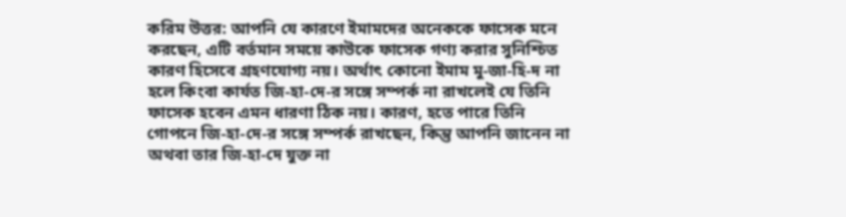করিম উত্তর: আপনি যে কারণে ইমামদের অনেককে ফাসেক মনে করছেন, এটি বর্তমান সময়ে কাউকে ফাসেক গণ্য করার সুনিশ্চিত কারণ হিসেবে গ্রহণযোগ্য নয়। অর্থাৎ কোনো ইমাম মু-জা-হি-দ না হলে কিংবা কার্যত জি-হা-দে-র সঙ্গে সম্পর্ক না রাখলেই যে তিনি ফাসেক হবেন এমন ধারণা ঠিক নয়। কারণ, হতে পারে তিনি গোপনে জি-হা-দে-র সঙ্গে সম্পর্ক রাখছেন, কিন্তু আপনি জানেন না অথবা তার জি-হা-দে যুক্ত না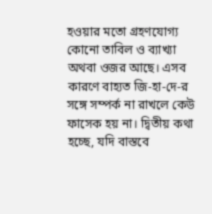হওয়ার মতো গ্রহণযোগ্য কোনো তাবিল ও ব্যাখ্যা অথবা ওজর আছে। এসব কারণে বাহ্যত জি-হা-দে-র সঙ্গে সম্পর্ক না রাখলে কেউ ফাসেক হয় না। দ্বিতীয় কথা হচ্ছে, যদি বাস্তবে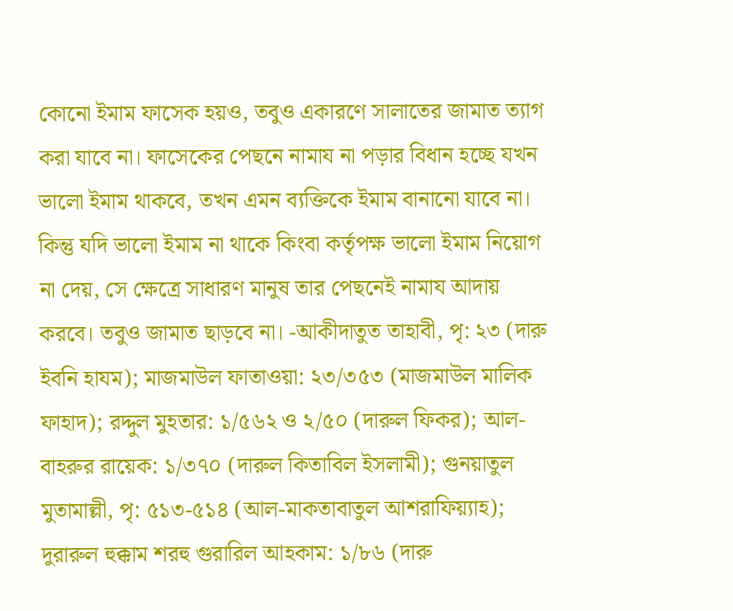কোনো ইমাম ফাসেক হয়ও, তবুও একারণে সালাতের জামাত ত্যাগ করা যাবে না। ফাসেকের পেছনে নামায না পড়ার বিধান হচ্ছে যখন ভালো ইমাম থাকবে, তখন এমন ব্যক্তিকে ইমাম বানানো যাবে না। কিন্তু যদি ভালো ইমাম না থাকে কিংবা কর্তৃপক্ষ ভালো ইমাম নিয়োগ না দেয়, সে ক্ষেত্রে সাধারণ মানুষ তার পেছনেই নামায আদায় করবে। তবুও জামাত ছাড়বে না। -আকীদাতুত তাহাবী, পৃ: ২৩ (দারু ইবনি হাযম); মাজমাউল ফাতাওয়া: ২৩/৩৫৩ (মাজমাউল মালিক ফাহাদ); রদ্দুল মুহতার: ১/৫৬২ ও ২/৫০ (দারুল ফিকর); আল-বাহরুর রায়েক: ১/৩৭০ (দারুল কিতাবিল ইসলামী); গুনয়াতুল মুতামাল্লী, পৃ: ৫১৩-৫১৪ (আল-মাকতাবাতুল আশরাফিয়্যাহ); দুরারুল হুক্কাম শরহু গুরারিল আহকাম: ১/৮৬ (দারু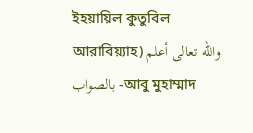ইহয়ায়িল কুতুবিল আরাবিয়্যাহ) والله تعالى أعلم بالصواب -আবু মুহাম্মাদ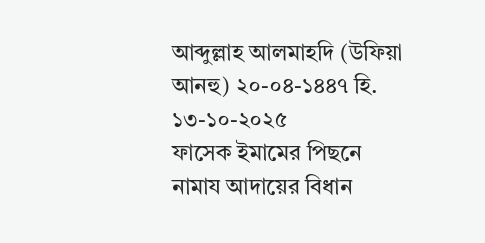আব্দুল্লাহ আলমাহদি (উফিয়া আনহু) ২০-০৪-১৪৪৭ হি. ১৩-১০-২০২৫
ফাসেক ইমামের পিছনে নামায আদায়ের বিধান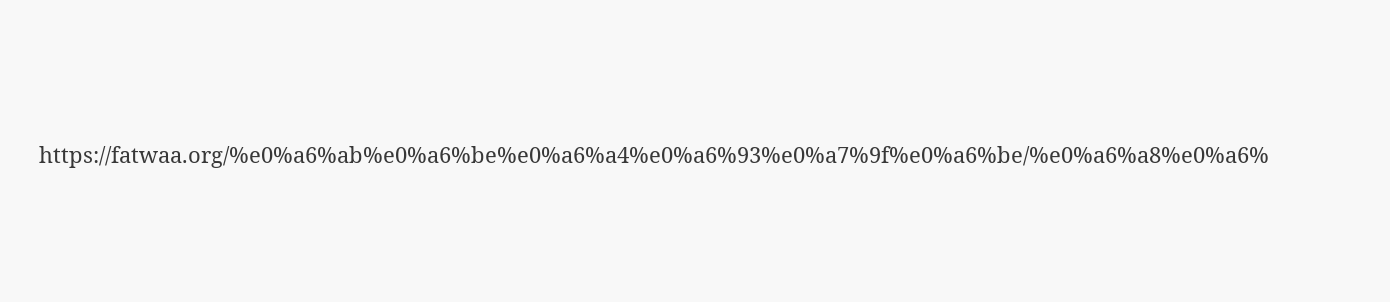https://fatwaa.org/%e0%a6%ab%e0%a6%be%e0%a6%a4%e0%a6%93%e0%a7%9f%e0%a6%be/%e0%a6%a8%e0%a6%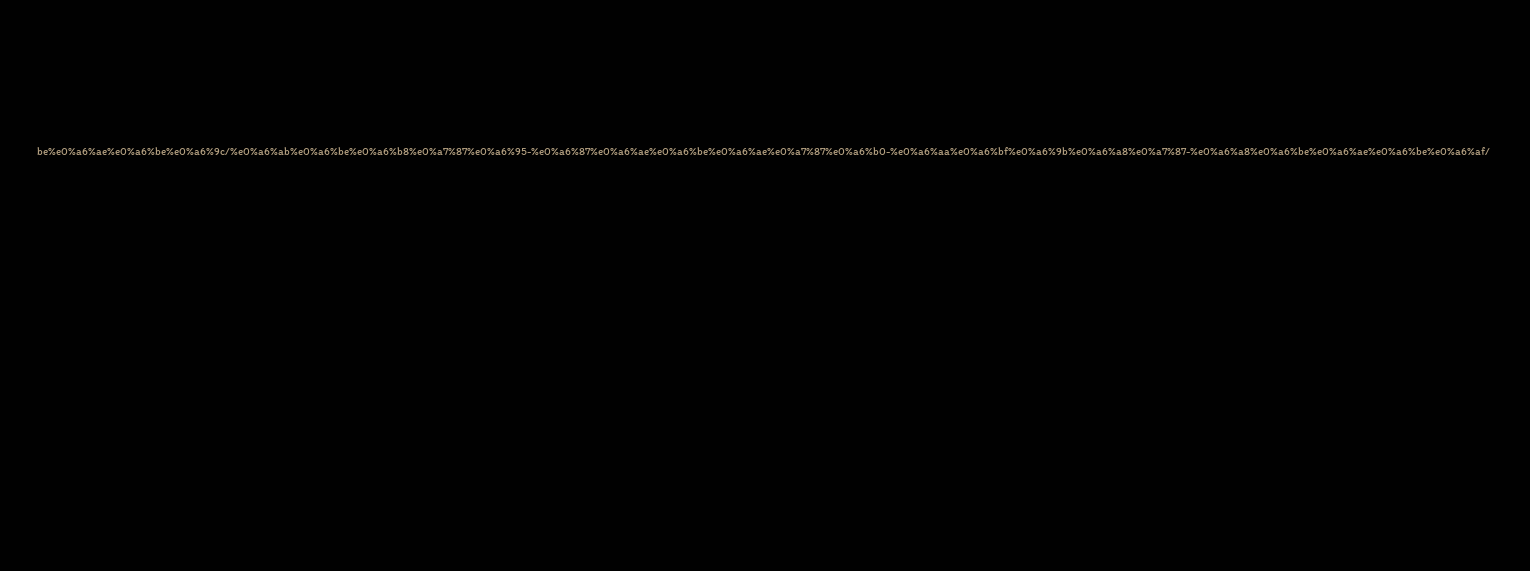be%e0%a6%ae%e0%a6%be%e0%a6%9c/%e0%a6%ab%e0%a6%be%e0%a6%b8%e0%a7%87%e0%a6%95-%e0%a6%87%e0%a6%ae%e0%a6%be%e0%a6%ae%e0%a7%87%e0%a6%b0-%e0%a6%aa%e0%a6%bf%e0%a6%9b%e0%a6%a8%e0%a7%87-%e0%a6%a8%e0%a6%be%e0%a6%ae%e0%a6%be%e0%a6%af/